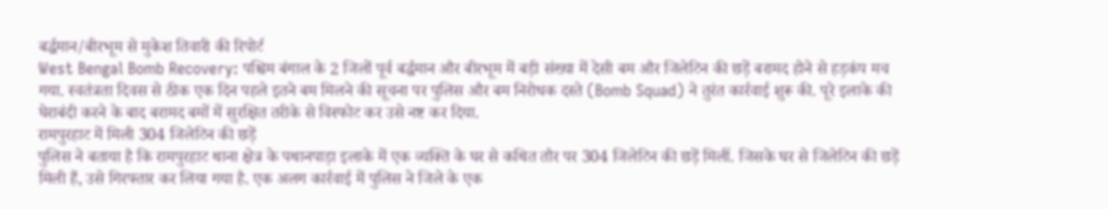बर्द्धमान/बीरभूम से मुकेश तिवारी की रिपोर्ट
West Bengal Bomb Recovery: पश्चिम बंगाल के 2 जिलों पूर्व बर्द्धमान और बीरभूम में बड़ी संख्या में देसी बम और जिलेटिन की छड़ें बरामद होने से हड़कंप मच गया. स्वतंत्रता दिवस से ठीक एक दिन पहले इतने बम मिलने की सूचना पर पुलिस और बम निरोधक दस्ते (Bomb Squad) ने तुरंत कार्रवाई शुरू की. पूरे इलाके की घेराबंदी करने के बाद बरामद बमों में सुरक्षित तरीके से विस्फोट कर उसे नष्ट कर दिया.
रामपुरहाट में मिली 304 जिलेटिन की छड़ें
पुलिस ने बताया है कि रामपुरहाट थाना क्षेत्र के पथानपाड़ा इलाके में एक व्यक्ति के घर से कथित तौर पर 304 जिलेटिन की छड़ें मिलीं. जिसके घर से जिलेटिन की छड़ें मिली हैं, उसे गिरफ्तार कर लिया गया है. एक अलग कार्रवाई में पुलिस ने जिले के एक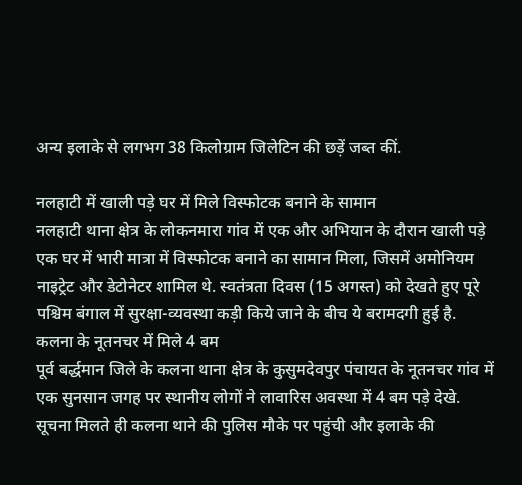अन्य इलाके से लगभग 38 किलोग्राम जिलेटिन की छड़ें जब्त कीं.

नलहाटी में खाली पड़े घर में मिले विस्फोटक बनाने के सामान
नलहाटी थाना क्षेत्र के लोकनमारा गांव में एक और अभियान के दौरान खाली पड़े एक घर में भारी मात्रा में विस्फोटक बनाने का सामान मिला, जिसमें अमोनियम नाइट्रेट और डेटोनेटर शामिल थे. स्वतंत्रता दिवस (15 अगस्त) को देखते हुए पूरे पश्चिम बंगाल में सुरक्षा-व्यवस्था कड़ी किये जाने के बीच ये बरामदगी हुई है.
कलना के नूतनचर में मिले 4 बम
पूर्व बर्द्धमान जिले के कलना थाना क्षेत्र के कुसुमदेवपुर पंचायत के नूतनचर गांव में एक सुनसान जगह पर स्थानीय लोगों ने लावारिस अवस्था में 4 बम पड़े देखे. सूचना मिलते ही कलना थाने की पुलिस मौके पर पहुंची और इलाके की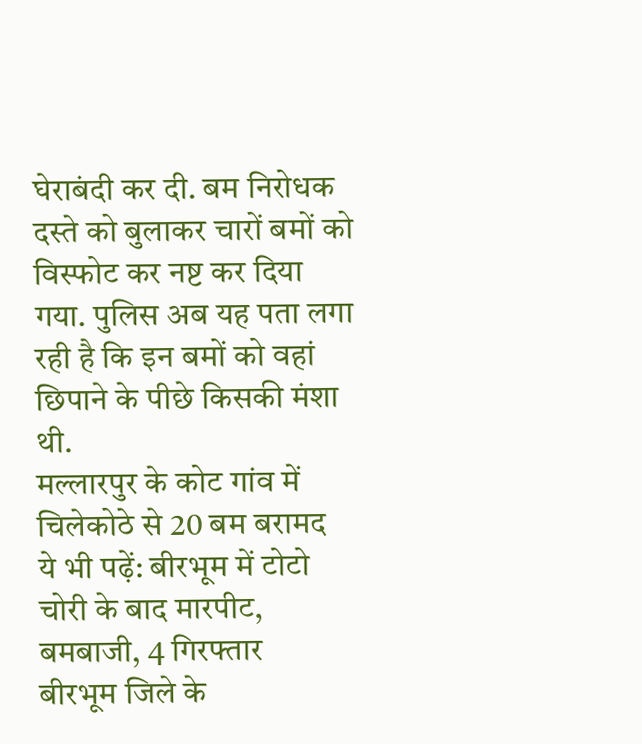घेराबंदी कर दी. बम निरोधक दस्ते को बुलाकर चारों बमों को विस्फोट कर नष्ट कर दिया गया. पुलिस अब यह पता लगा रही है कि इन बमों को वहां छिपाने के पीछे किसकी मंशा थी.
मल्लारपुर के कोट गांव में चिलेकोठे से 20 बम बरामद
ये भी पढ़ें: बीरभूम में टोटो चोरी के बाद मारपीट, बमबाजी, 4 गिरफ्तार
बीरभूम जिले के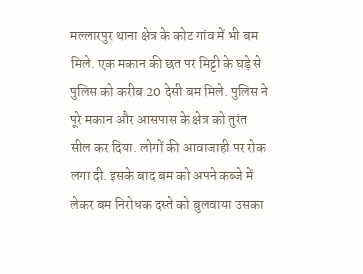मल्लारपुर थाना क्षेत्र के कोट गांव में भी बम मिले. एक मकान की छत पर मिट्टी के घड़े से पुलिस को करीब 20 देसी बम मिले. पुलिस ने पूरे मकान और आसपास के क्षेत्र को तुरंत सील कर दिया. लोगों की आवाजाही पर रोक लगा दी. इसके बाद बम को अपने कब्जे में लेकर बम निरोधक दस्ते को बुलवाया उसका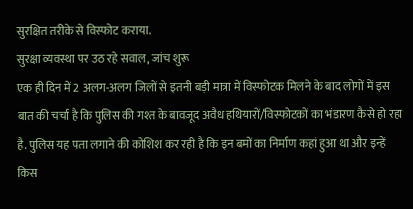सुरक्षित तरीके से विस्फोट कराया.
सुरक्षा व्यवस्था पर उठ रहे सवाल, जांच शुरू
एक ही दिन में 2 अलग-अलग जिलों से इतनी बड़ी मात्रा में विस्फोटक मिलने के बाद लोगों में इस बात की चर्चा है कि पुलिस की गश्त के बावजूद अवैध हथियारों/विस्फोटकों का भंडारण कैसे हो रहा है. पुलिस यह पता लगाने की कोशिश कर रही है कि इन बमों का निर्माण कहां हुआ था और इन्हें किस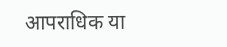आपराधिक या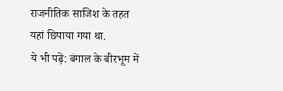राजनीतिक साजिश के तहत यहां छिपाया गया था.
ये भी पढ़ें: बंगाल के बीरभूम में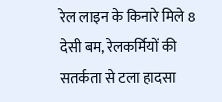रेल लाइन के किनारे मिले 8 देसी बम, रेलकर्मियों की सतर्कता से टला हादसा